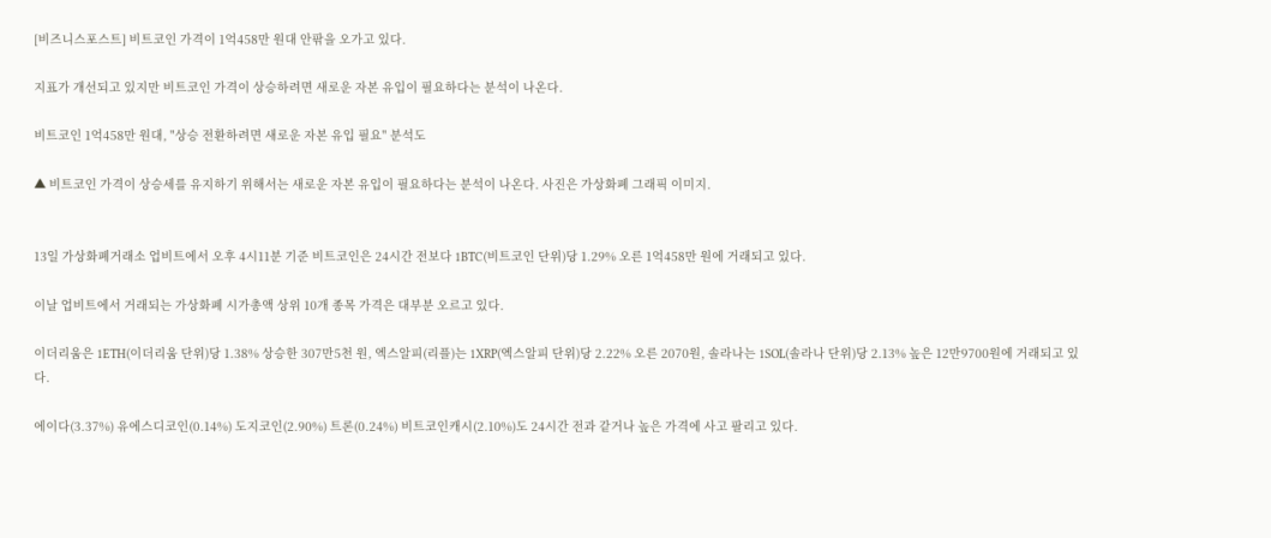[비즈니스포스트] 비트코인 가격이 1억458만 원대 안팎을 오가고 있다.

지표가 개선되고 있지만 비트코인 가격이 상승하려면 새로운 자본 유입이 필요하다는 분석이 나온다.

비트코인 1억458만 원대, "상승 전환하려면 새로운 자본 유입 필요" 분석도

▲ 비트코인 가격이 상승세를 유지하기 위해서는 새로운 자본 유입이 필요하다는 분석이 나온다. 사진은 가상화폐 그래픽 이미지.


13일 가상화폐거래소 업비트에서 오후 4시11분 기준 비트코인은 24시간 전보다 1BTC(비트코인 단위)당 1.29% 오른 1억458만 원에 거래되고 있다.

이날 업비트에서 거래되는 가상화폐 시가총액 상위 10개 종목 가격은 대부분 오르고 있다.

이더리움은 1ETH(이더리움 단위)당 1.38% 상승한 307만5천 원, 엑스알피(리플)는 1XRP(엑스알피 단위)당 2.22% 오른 2070원, 솔라나는 1SOL(솔라나 단위)당 2.13% 높은 12만9700원에 거래되고 있다.

에이다(3.37%) 유에스디코인(0.14%) 도지코인(2.90%) 트론(0.24%) 비트코인캐시(2.10%)도 24시간 전과 같거나 높은 가격에 사고 팔리고 있다.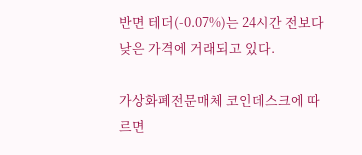반면 테더(-0.07%)는 24시간 전보다 낮은 가격에 거래되고 있다.

가상화폐전문매체 코인데스크에 따르면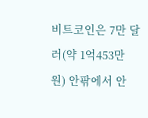비트코인은 7만 달러(약 1억453만 원) 안팎에서 안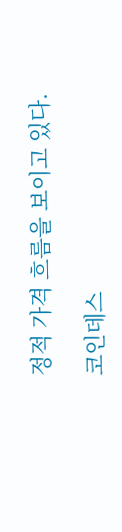정적 가격 흐름을 보이고 있다.

코인데스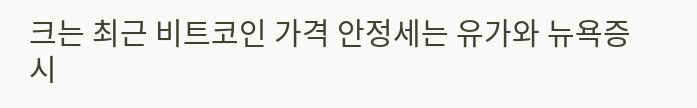크는 최근 비트코인 가격 안정세는 유가와 뉴욕증시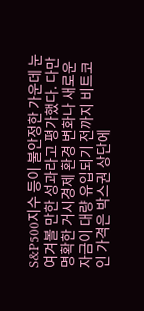S&P500지수 등이 불안정한 가운데 눈여겨볼 만한 성과라고 평가했다. 다만 명확한 거시경제 환경 변화나 새로운 자금이 대량 유입되기 전까지 비트코인 가격은 박스권 상단에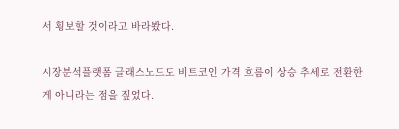서 횡보할 것이라고 바라봤다.

시장분석플랫폼 글래스노드도 비트코인 가격 흐름이 상승 추세로 전환한 게 아니라는 점을 짚었다.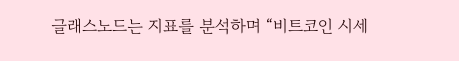글래스노드는 지표를 분석하며 “비트코인 시세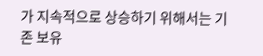가 지속적으로 상승하기 위해서는 기존 보유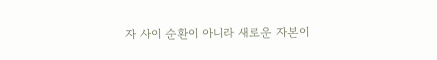자 사이 순환이 아니라 새로운 자본이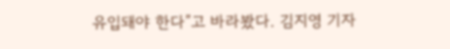유입돼야 한다”고 바라봤다. 김지영 기자